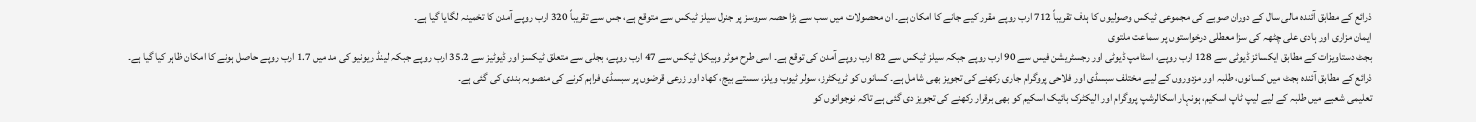ذرائع کے مطابق آئندہ مالی سال کے دوران صوبے کی مجموعی ٹیکس وصولیوں کا ہدف تقریباً 712 ارب روپے مقرر کیے جانے کا امکان ہے۔ ان محصولات میں سب سے بڑا حصہ سروسز پر جنرل سیلز ٹیکس سے متوقع ہے، جس سے تقریباً 320 ارب روپے آمدن کا تخمینہ لگایا گیا ہے۔
ایمان مزاری اور ہادی علی چٹھہ کی سزا معطلی درخواستوں پر سماعت ملتوی
بجٹ دستاویزات کے مطابق ایکسائز ڈیوٹی سے 128 ارب روپے، اسٹامپ ڈیوٹی اور رجسٹریشن فیس سے 90 ارب روپے جبکہ سیلز ٹیکس سے 82 ارب روپے آمدن کی توقع ہے۔ اسی طرح موٹر وہیکل ٹیکس سے 47 ارب روپے، بجلی سے متعلق ٹیکسز اور ڈیوٹیز سے 35.2 ارب روپے جبکہ لینڈ ریونیو کی مد میں 1.7 ارب روپے حاصل ہونے کا امکان ظاہر کیا گیا ہے۔
ذرائع کے مطابق آئندہ بجٹ میں کسانوں، طلبہ اور مزدوروں کے لیے مختلف سبسڈی اور فلاحی پروگرام جاری رکھنے کی تجویز بھی شامل ہے۔ کسانوں کو ٹریکٹرز، سولر ٹیوب ویلز، سستے بیج، کھاد اور زرعی قرضوں پر سبسڈی فراہم کرنے کی منصوبہ بندی کی گئی ہے۔
تعلیمی شعبے میں طلبہ کے لیے لیپ ٹاپ اسکیم، ہونہار اسکالرشپ پروگرام اور الیکٹرک بائیک اسکیم کو بھی برقرار رکھنے کی تجویز دی گئی ہے تاکہ نوجوانوں کو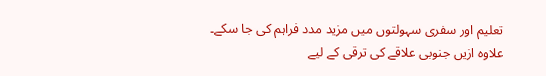تعلیم اور سفری سہولتوں میں مزید مدد فراہم کی جا سکے۔
علاوہ ازیں جنوبی علاقے کی ترقی کے لیے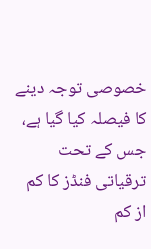خصوصی توجہ دینے کا فیصلہ کیا گیا ہے، جس کے تحت ترقیاتی فنڈز کا کم از کم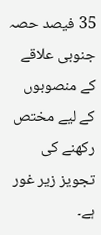35 فیصد حصہ جنوبی علاقے کے منصوبوں کے لیے مختص رکھنے کی تجویز زیر غور ہے۔